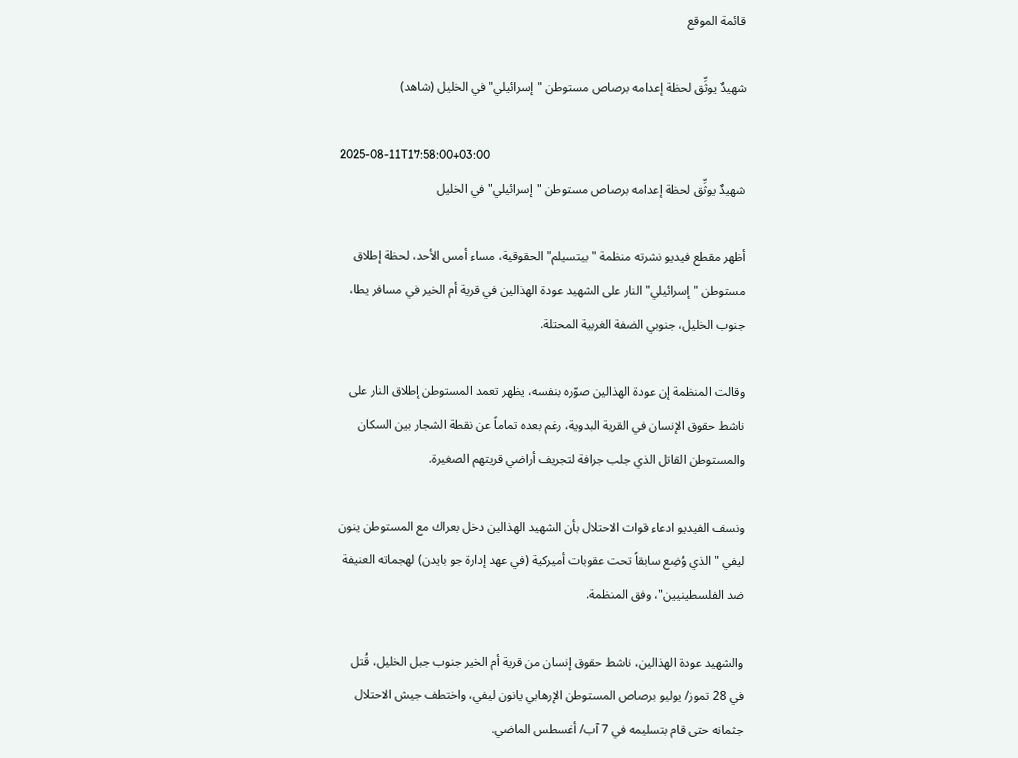قائمة الموقع

شهيدٌ يوثِّق لحظة إعدامه برصاص مستوطن "إسرائيلي" في الخليل (شاهد)

2025-08-11T17:58:00+03:00
شهيدٌ يوثِّق لحظة إعدامه برصاص مستوطن "إسرائيلي" في الخليل

أظهر مقطع فيديو نشرته منظمة "بيتسيلم" الحقوقية، مساء أمس الأحد، لحظة إطلاق مستوطن "إسرائيلي" النار على الشهيد عودة الهذالين في قرية أم الخير في مسافر يطا، جنوب الخليل، جنوبي الضفة الغربية المحتلة.

وقالت المنظمة إن عودة الهذالين صوّره بنفسه، يظهر تعمد المستوطن إطلاق النار على ناشط حقوق الإنسان في القرية البدوية، رغم بعده تماماً عن نقطة الشجار بين السكان والمستوطن القاتل الذي جلب جرافة لتجريف أراضي قريتهم الصغيرة.

ونسف الفيديو ادعاء قوات الاحتلال بأن الشهيد الهذالين دخل بعراك مع المستوطن ينون ليفي "الذي وُضِع سابقاً تحت عقوبات أميركية (في عهد إدارة جو بايدن) لهجماته العنيفة ضد الفلسطينيين"، وفق المنظمة.

والشهيد عودة الهذالين، ناشط حقوق إنسان من قرية أم الخير جنوب جبل الخليل، قُتل في 28 تموز/ يوليو برصاص المستوطن الإرهابي يانون ليفي، واختطف جيش الاحتلال جثمانه حتى قام بتسليمه في 7 آب/ أغسطس الماضي.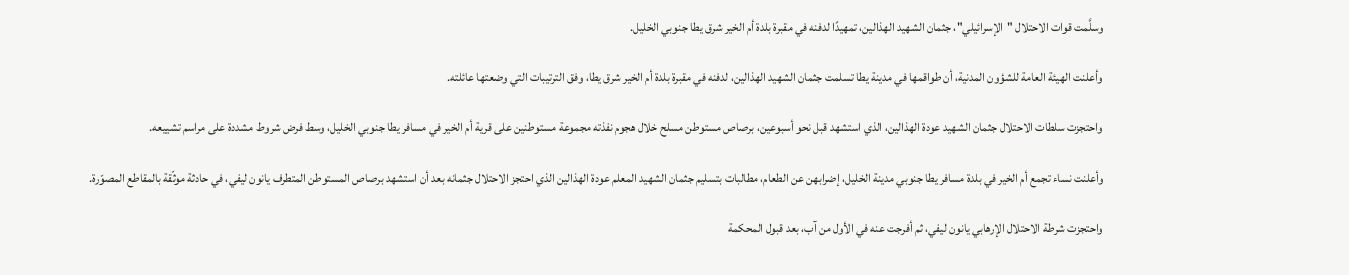وسلَّمت قوات الاحتلال "الإسرائيلي"، جثمان الشهيد الهذالين، تمهيدًا لدفنه في مقبرة بلدة أم الخير شرق يطا جنوبي الخليل.

وأعلنت الهيئة العامة للشؤون المدنية، أن طواقمها في مدينة يطا تسلمت جثمان الشهيد الهذالين، لدفنه في مقبرة بلدة أم الخير شرق يطا، وفق الترتيبات التي وضعتها عائلته.

واحتجزت سلطات الاحتلال جثمان الشهيد عودة الهذالين، الذي استشهد قبل نحو أسبوعين، برصاص مستوطن مسلح خلال هجوم نفذته مجموعة مستوطنين على قرية أم الخير في مسافر يطا جنوبي الخليل، وسط فرض شروط مشددة على مراسم تشييعه.

وأعلنت نساء تجمع أم الخير في بلدة مسافر يطا جنوبي مدينة الخليل، إضرابهن عن الطعام، مطالبات بتسليم جثمان الشهيد المعلم عودة الهذالين الذي احتجز الاحتلال جثمانه بعد أن استشهد برصاص المستوطن المتطرف يانون ليفي، في حادثة موثّقة بالمقاطع المصوّرة.

واحتجزت شرطة الاحتلال الإرهابي يانون ليفي، ثم أفرجت عنه في الأول من آب، بعد قبول المحكمة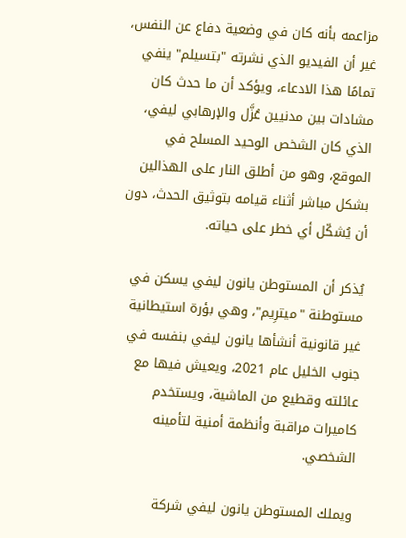مزاعمه بأنه كان في وضعية دفاع عن النفس، غير أن الفيديو الذي نشرته "بتسيلم" ينفي تمامًا هذا الادعاء، ويؤكد أن ما حدث كان مشادات بين مدنيين عُزَّل والإرهابي ليفي، الذي كان الشخص الوحيد المسلح في الموقع، وهو من أطلق النار على الهذالين بشكل مباشر أثناء قيامه بتوثيق الحدث، دون أن يُشكّل أي خطر على حياته.

يُذكر أن المستوطن يانون ليفي يسكن في مستوطنة "ميترِيم"، وهي بؤرة استيطانية غير قانونية أنشأها يانون ليفي بنفسه في جنوب الخليل عام 2021، ويعيش فيها مع عائلته وقطيع من الماشية، ويستخدم كاميرات مراقبة وأنظمة أمنية لتأمينه الشخصي.

ويملك المستوطن يانون ليفي شركة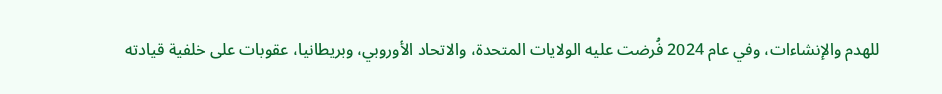للهدم والإنشاءات، وفي عام 2024 فُرضت عليه الولايات المتحدة، والاتحاد الأوروبي، وبريطانيا، عقوبات على خلفية قيادته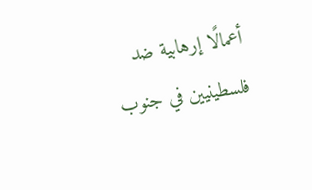أعمالًا إرهابية ضد فلسطينيين في جنوب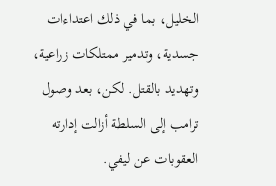الخليل، بما في ذلك اعتداءات جسدية، وتدمير ممتلكات زراعية، وتهديد بالقتل. لكن، بعد وصول ترامب إلى السلطة أزالت إدارته العقوبات عن ليفي.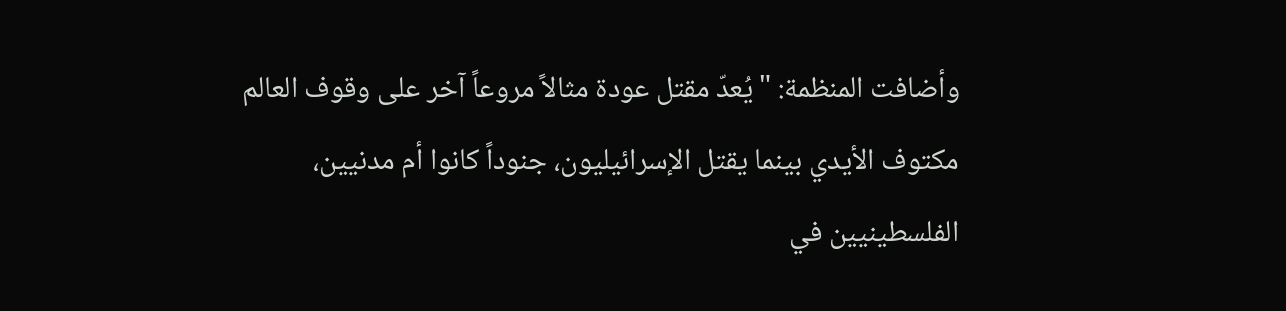وأضافت المنظمة: "يُعدّ مقتل عودة مثالاً مروعاً آخر على وقوف العالم مكتوف الأيدي بينما يقتل الإسرائيليون، جنوداً كانوا أم مدنيين، الفلسطينيين في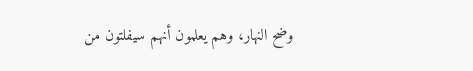وضح النهار، وهم يعلمون أنهم سيفلتون من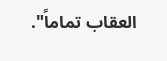العقاب تماماً".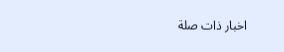اخبار ذات صلة